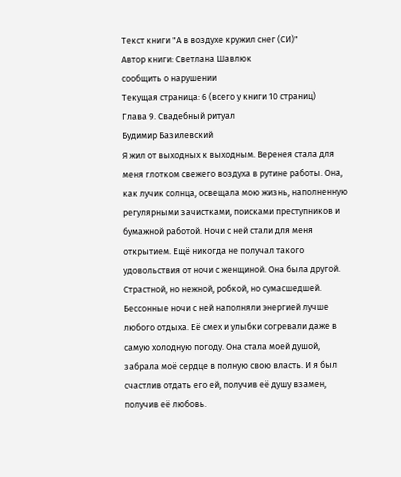Текст книги "А в воздухе кружил снег (СИ)"
Автор книги: Светлана Шавлюк
сообщить о нарушении
Текущая страница: 6 (всего у книги 10 страниц)
Глава 9. Свадебный ритуал
Будимир Базилевский
Я жил от выходных к выходным. Веренея стала для меня глотком свежего воздуха в рутине работы. Она, как лучик солнца, освещала мою жизнь, наполненную регулярными зачистками, поисками преступников и бумажной работой. Ночи с ней стали для меня открытием. Ещё никогда не получал такого удовольствия от ночи с женщиной. Она была другой. Страстной, но нежной, робкой, но сумасшедшей. Бессонные ночи с ней наполняли энергией лучше любого отдыха. Её смех и улыбки согревали даже в самую холодную погоду. Она стала моей душой, забрала моё сердце в полную свою власть. И я был счастлив отдать его ей, получив её душу взамен, получив её любовь.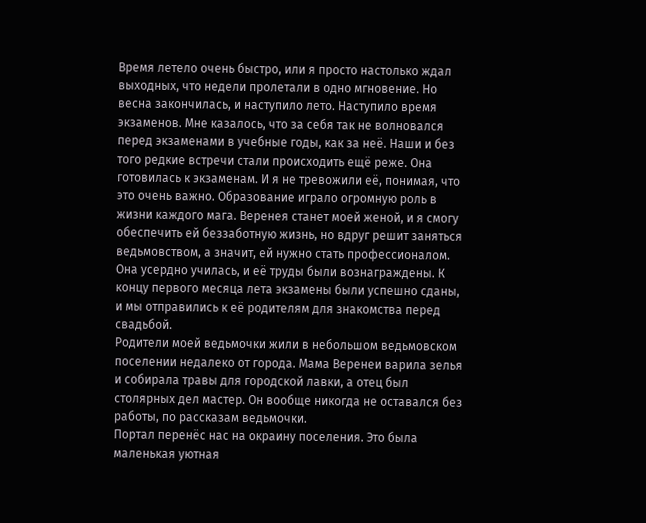Время летело очень быстро, или я просто настолько ждал выходных, что недели пролетали в одно мгновение. Но весна закончилась, и наступило лето. Наступило время экзаменов. Мне казалось, что за себя так не волновался перед экзаменами в учебные годы, как за неё. Наши и без того редкие встречи стали происходить ещё реже. Она готовилась к экзаменам. И я не тревожили её, понимая, что это очень важно. Образование играло огромную роль в жизни каждого мага. Веренея станет моей женой, и я смогу обеспечить ей беззаботную жизнь, но вдруг решит заняться ведьмовством, а значит, ей нужно стать профессионалом. Она усердно училась, и её труды были вознаграждены. К концу первого месяца лета экзамены были успешно сданы, и мы отправились к её родителям для знакомства перед свадьбой.
Родители моей ведьмочки жили в небольшом ведьмовском поселении недалеко от города. Мама Веренеи варила зелья и собирала травы для городской лавки, а отец был столярных дел мастер. Он вообще никогда не оставался без работы, по рассказам ведьмочки.
Портал перенёс нас на окраину поселения. Это была маленькая уютная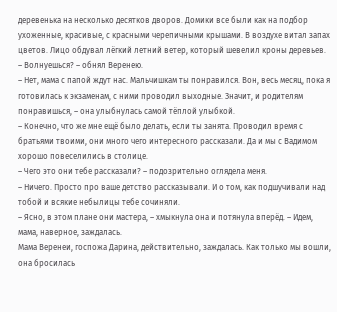деревенька на несколько десятков дворов. Домики все были как на подбор ухоженные, красивые, с красными черепичными крышами. В воздухе витал запах цветов. Лицо обдувал лёгкий летний ветер, который шевелил кроны деревьев.
– Волнуешься? – обнял Веренею.
– Нет, мама с папой ждут нас. Мальчишкам ты понравился. Вон, весь месяц, пока я готовилась к экзаменам, с ними проводил выходные. Значит, и родителям понравишься, – она улыбнулась самой тёплой улыбкой.
– Конечно, что же мне ещё было делать, если ты занята. Проводил время с братьями твоими, они много чего интересного рассказали. Да и мы с Вадимом хорошо повеселились в столице.
– Чего это они тебе рассказали? – подозрительно оглядела меня.
– Ничего. Просто про ваше детство рассказывали. И о том, как подшучивали над тобой и всякие небылицы тебе сочиняли.
– Ясно, в этом плане они мастера, – хмыкнула она и потянула вперёд. – Идем, мама, наверное, заждалась.
Мама Веренеи, госпожа Дарина, действительно, заждалась. Как только мы вошли, она бросилась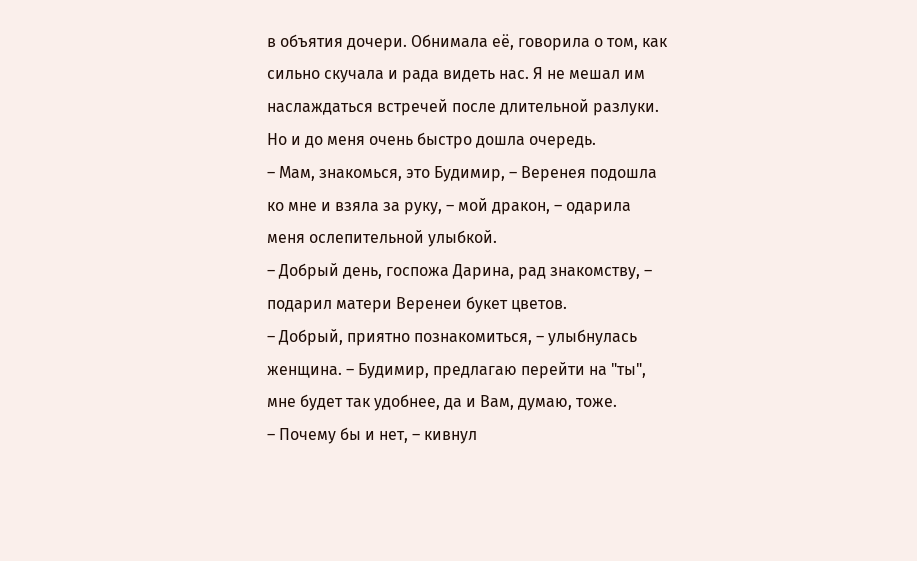в объятия дочери. Обнимала её, говорила о том, как сильно скучала и рада видеть нас. Я не мешал им наслаждаться встречей после длительной разлуки. Но и до меня очень быстро дошла очередь.
– Мам, знакомься, это Будимир, – Веренея подошла ко мне и взяла за руку, – мой дракон, – одарила меня ослепительной улыбкой.
– Добрый день, госпожа Дарина, рад знакомству, – подарил матери Веренеи букет цветов.
– Добрый, приятно познакомиться, – улыбнулась женщина. – Будимир, предлагаю перейти на "ты", мне будет так удобнее, да и Вам, думаю, тоже.
– Почему бы и нет, – кивнул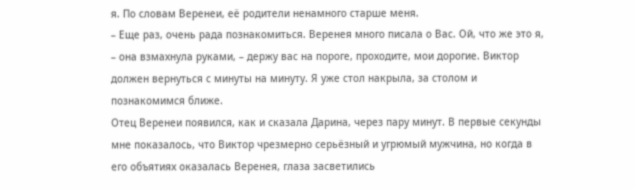я. По словам Веренеи, её родители ненамного старше меня.
– Еще раз, очень рада познакомиться. Веренея много писала о Вас. Ой, что же это я, – она взмахнула руками, – держу вас на пороге, проходите, мои дорогие. Виктор должен вернуться с минуты на минуту. Я уже стол накрыла, за столом и познакомимся ближе.
Отец Веренеи появился, как и сказала Дарина, через пару минут. В первые секунды мне показалось, что Виктор чрезмерно серьёзный и угрюмый мужчина, но когда в его объятиях оказалась Веренея, глаза засветились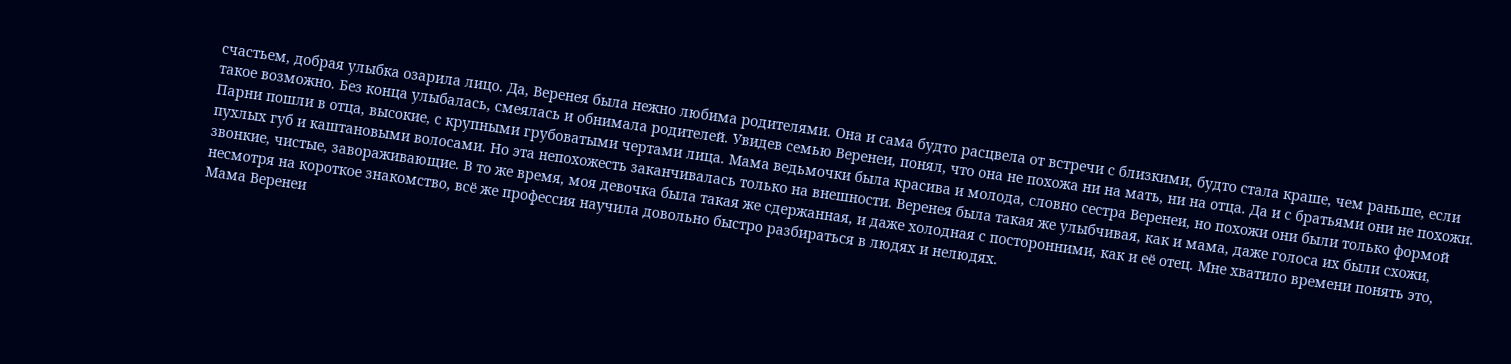счастьем, добрая улыбка озарила лицо. Да, Веренея была нежно любима родителями. Она и сама будто расцвела от встречи с близкими, будто стала краше, чем раньше, если такое возможно. Без конца улыбалась, смеялась и обнимала родителей. Увидев семью Веренеи, понял, что она не похожа ни на мать, ни на отца. Да и с братьями они не похожи. Парни пошли в отца, высокие, с крупными грубоватыми чертами лица. Мама ведьмочки была красива и молода, словно сестра Веренеи, но похожи они были только формой пухлых губ и каштановыми волосами. Но эта непохожесть заканчивалась только на внешности. Веренея была такая же улыбчивая, как и мама, даже голоса их были схожи, звонкие, чистые, завораживающие. В то же время, моя девочка была такая же сдержанная, и даже холодная с посторонними, как и её отец. Мне хватило времени понять это, несмотря на короткое знакомство, всё же профессия научила довольно быстро разбираться в людях и нелюдях.
Мама Веренеи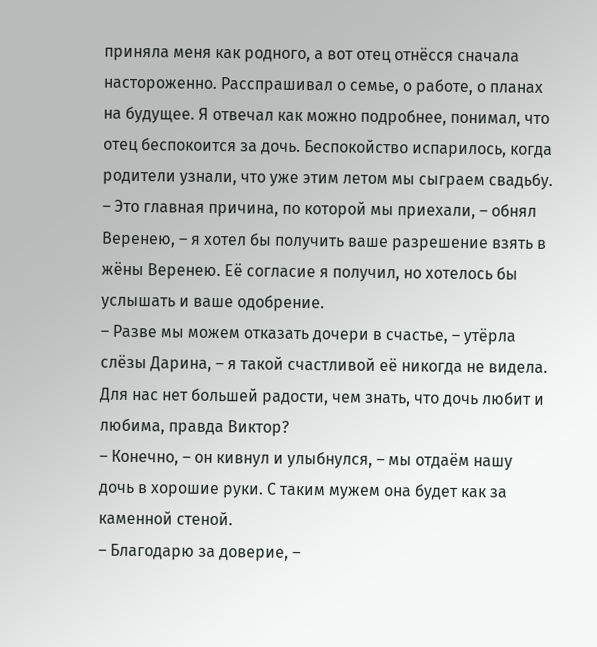приняла меня как родного, а вот отец отнёсся сначала настороженно. Расспрашивал о семье, о работе, о планах на будущее. Я отвечал как можно подробнее, понимал, что отец беспокоится за дочь. Беспокойство испарилось, когда родители узнали, что уже этим летом мы сыграем свадьбу.
– Это главная причина, по которой мы приехали, – обнял Веренею, – я хотел бы получить ваше разрешение взять в жёны Веренею. Её согласие я получил, но хотелось бы услышать и ваше одобрение.
– Разве мы можем отказать дочери в счастье, – утёрла слёзы Дарина, – я такой счастливой её никогда не видела. Для нас нет большей радости, чем знать, что дочь любит и любима, правда Виктор?
– Конечно, – он кивнул и улыбнулся, – мы отдаём нашу дочь в хорошие руки. С таким мужем она будет как за каменной стеной.
– Благодарю за доверие, –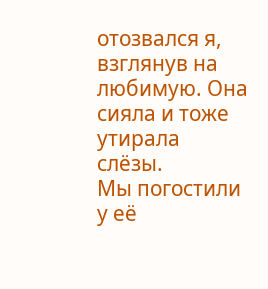отозвался я, взглянув на любимую. Она сияла и тоже утирала слёзы.
Мы погостили у её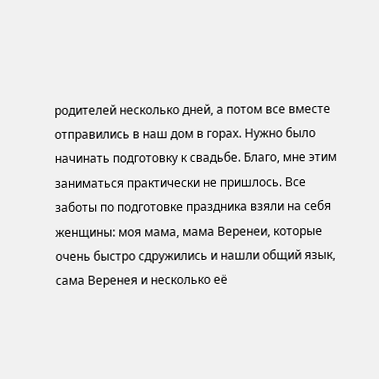родителей несколько дней, а потом все вместе отправились в наш дом в горах. Нужно было начинать подготовку к свадьбе. Благо, мне этим заниматься практически не пришлось. Все заботы по подготовке праздника взяли на себя женщины: моя мама, мама Веренеи, которые очень быстро сдружились и нашли общий язык, сама Веренея и несколько её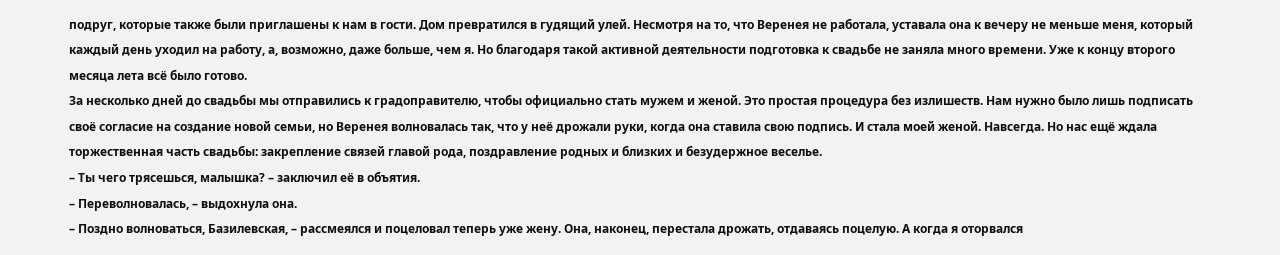подруг, которые также были приглашены к нам в гости. Дом превратился в гудящий улей. Несмотря на то, что Веренея не работала, уставала она к вечеру не меньше меня, который каждый день уходил на работу, а, возможно, даже больше, чем я. Но благодаря такой активной деятельности подготовка к свадьбе не заняла много времени. Уже к концу второго месяца лета всё было готово.
За несколько дней до свадьбы мы отправились к градоправителю, чтобы официально стать мужем и женой. Это простая процедура без излишеств. Нам нужно было лишь подписать своё согласие на создание новой семьи, но Веренея волновалась так, что у неё дрожали руки, когда она ставила свою подпись. И стала моей женой. Навсегда. Но нас ещё ждала торжественная часть свадьбы: закрепление связей главой рода, поздравление родных и близких и безудержное веселье.
– Ты чего трясешься, малышка? – заключил её в объятия.
– Переволновалась, – выдохнула она.
– Поздно волноваться, Базилевская, – рассмеялся и поцеловал теперь уже жену. Она, наконец, перестала дрожать, отдаваясь поцелую. А когда я оторвался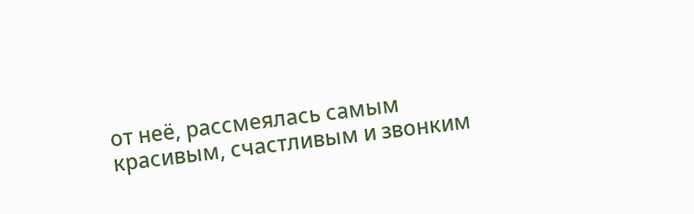от неё, рассмеялась самым красивым, счастливым и звонким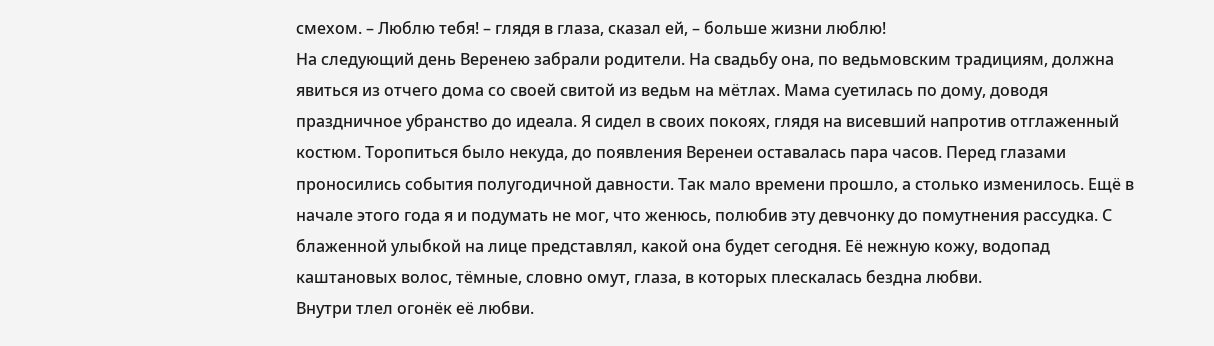смехом. – Люблю тебя! – глядя в глаза, сказал ей, – больше жизни люблю!
На следующий день Веренею забрали родители. На свадьбу она, по ведьмовским традициям, должна явиться из отчего дома со своей свитой из ведьм на мётлах. Мама суетилась по дому, доводя праздничное убранство до идеала. Я сидел в своих покоях, глядя на висевший напротив отглаженный костюм. Торопиться было некуда, до появления Веренеи оставалась пара часов. Перед глазами проносились события полугодичной давности. Так мало времени прошло, а столько изменилось. Ещё в начале этого года я и подумать не мог, что женюсь, полюбив эту девчонку до помутнения рассудка. С блаженной улыбкой на лице представлял, какой она будет сегодня. Её нежную кожу, водопад каштановых волос, тёмные, словно омут, глаза, в которых плескалась бездна любви.
Внутри тлел огонёк её любви.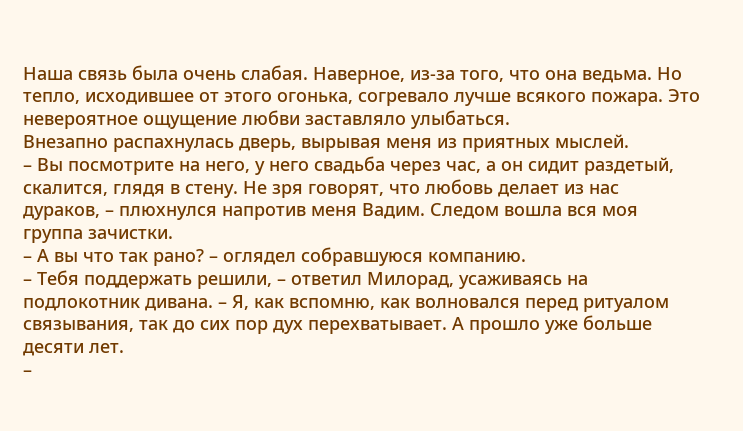Наша связь была очень слабая. Наверное, из-за того, что она ведьма. Но тепло, исходившее от этого огонька, согревало лучше всякого пожара. Это невероятное ощущение любви заставляло улыбаться.
Внезапно распахнулась дверь, вырывая меня из приятных мыслей.
– Вы посмотрите на него, у него свадьба через час, а он сидит раздетый, скалится, глядя в стену. Не зря говорят, что любовь делает из нас дураков, – плюхнулся напротив меня Вадим. Следом вошла вся моя группа зачистки.
– А вы что так рано? – оглядел собравшуюся компанию.
– Тебя поддержать решили, – ответил Милорад, усаживаясь на подлокотник дивана. – Я, как вспомню, как волновался перед ритуалом связывания, так до сих пор дух перехватывает. А прошло уже больше десяти лет.
–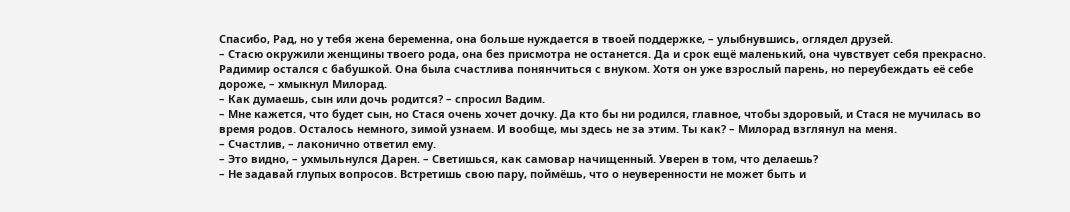Спасибо, Рад, но у тебя жена беременна, она больше нуждается в твоей поддержке, – улыбнувшись, оглядел друзей.
– Стасю окружили женщины твоего рода, она без присмотра не останется. Да и срок ещё маленький, она чувствует себя прекрасно. Радимир остался с бабушкой. Она была счастлива понянчиться с внуком. Хотя он уже взрослый парень, но переубеждать её себе дороже, – хмыкнул Милорад.
– Как думаешь, сын или дочь родится? – спросил Вадим.
– Мне кажется, что будет сын, но Стася очень хочет дочку. Да кто бы ни родился, главное, чтобы здоровый, и Стася не мучилась во время родов. Осталось немного, зимой узнаем. И вообще, мы здесь не за этим. Ты как? – Милорад взглянул на меня.
– Счастлив, – лаконично ответил ему.
– Это видно, – ухмыльнулся Дарен. – Светишься, как самовар начищенный. Уверен в том, что делаешь?
– Не задавай глупых вопросов. Встретишь свою пару, поймёшь, что о неуверенности не может быть и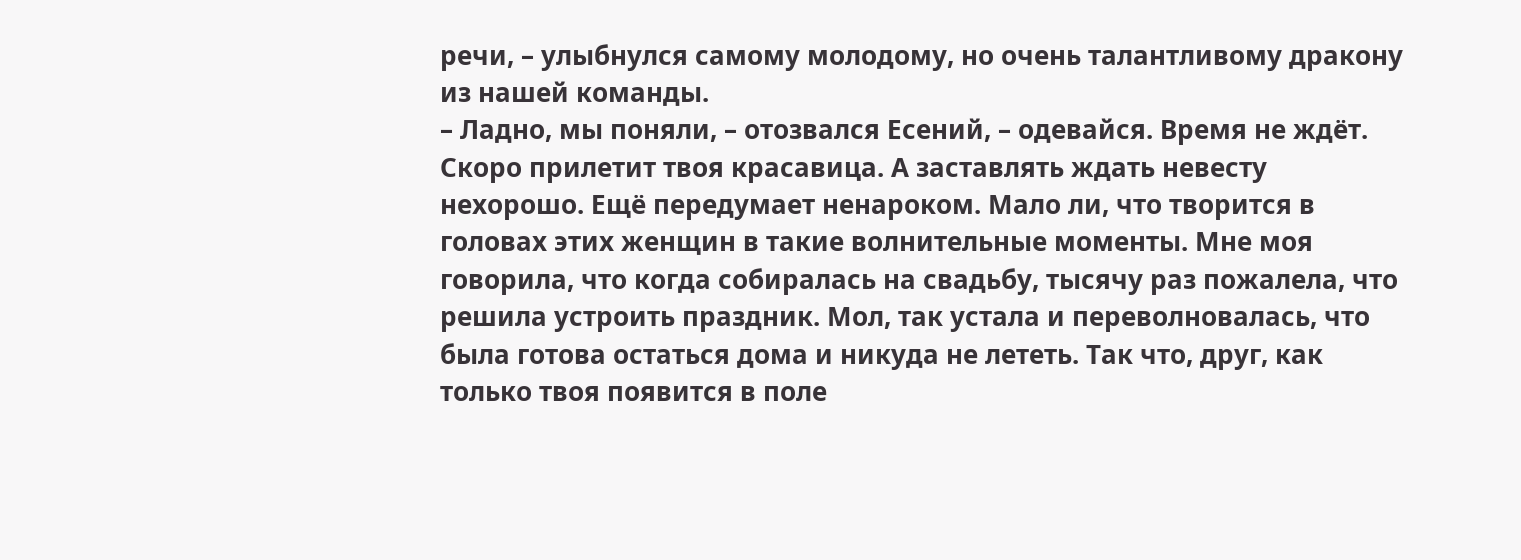речи, – улыбнулся самому молодому, но очень талантливому дракону из нашей команды.
– Ладно, мы поняли, – отозвался Есений, – одевайся. Время не ждёт. Скоро прилетит твоя красавица. А заставлять ждать невесту нехорошо. Ещё передумает ненароком. Мало ли, что творится в головах этих женщин в такие волнительные моменты. Мне моя говорила, что когда собиралась на свадьбу, тысячу раз пожалела, что решила устроить праздник. Мол, так устала и переволновалась, что была готова остаться дома и никуда не лететь. Так что, друг, как только твоя появится в поле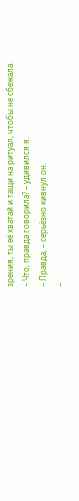зрения, ты её хватай и тащи на ритуал, чтобы не сбежала.
– Что, правда говорила? – удивился я.
– Правда, – серьёзно кивнул он.
–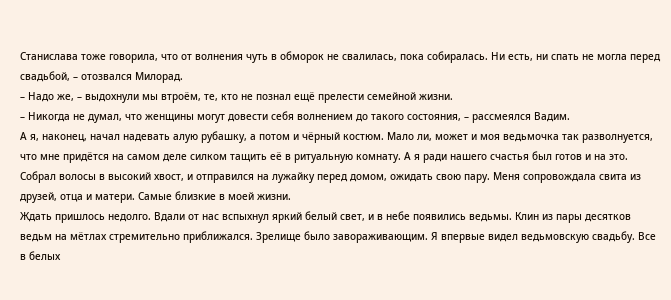Станислава тоже говорила, что от волнения чуть в обморок не свалилась, пока собиралась. Ни есть, ни спать не могла перед свадьбой, – отозвался Милорад.
– Надо же, – выдохнули мы втроём, те, кто не познал ещё прелести семейной жизни.
– Никогда не думал, что женщины могут довести себя волнением до такого состояния, – рассмеялся Вадим.
А я, наконец, начал надевать алую рубашку, а потом и чёрный костюм. Мало ли, может и моя ведьмочка так разволнуется, что мне придётся на самом деле силком тащить её в ритуальную комнату. А я ради нашего счастья был готов и на это. Собрал волосы в высокий хвост, и отправился на лужайку перед домом, ожидать свою пару. Меня сопровождала свита из друзей, отца и матери. Самые близкие в моей жизни.
Ждать пришлось недолго. Вдали от нас вспыхнул яркий белый свет, и в небе появились ведьмы. Клин из пары десятков ведьм на мётлах стремительно приближался. Зрелище было завораживающим. Я впервые видел ведьмовскую свадьбу. Все в белых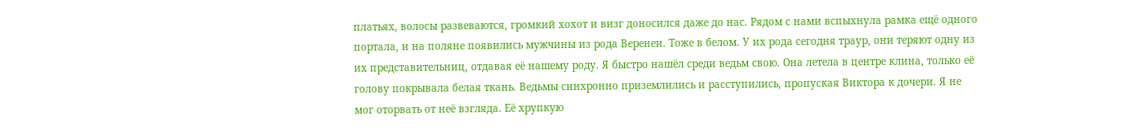платьях, волосы развеваются, громкий хохот и визг доносился даже до нас. Рядом с нами вспыхнула рамка ещё одного портала, и на поляне появились мужчины из рода Веренеи. Тоже в белом. У их рода сегодня траур, они теряют одну из их представительниц, отдавая её нашему роду. Я быстро нашёл среди ведьм свою. Она летела в центре клина, только её голову покрывала белая ткань. Ведьмы синхронно приземлились и расступились, пропуская Виктора к дочери. Я не мог оторвать от неё взгляда. Её хрупкую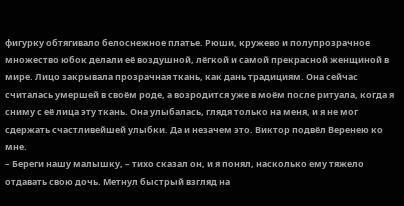фигурку обтягивало белоснежное платье. Рюши, кружево и полупрозрачное множество юбок делали её воздушной, лёгкой и самой прекрасной женщиной в мире. Лицо закрывала прозрачная ткань, как дань традициям. Она сейчас считалась умершей в своём роде, а возродится уже в моём после ритуала, когда я сниму с её лица эту ткань. Она улыбалась, глядя только на меня, и я не мог сдержать счастливейшей улыбки. Да и незачем это. Виктор подвёл Веренею ко мне.
– Береги нашу малышку, – тихо сказал он, и я понял, насколько ему тяжело отдавать свою дочь. Метнул быстрый взгляд на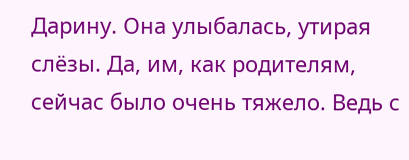Дарину. Она улыбалась, утирая слёзы. Да, им, как родителям, сейчас было очень тяжело. Ведь с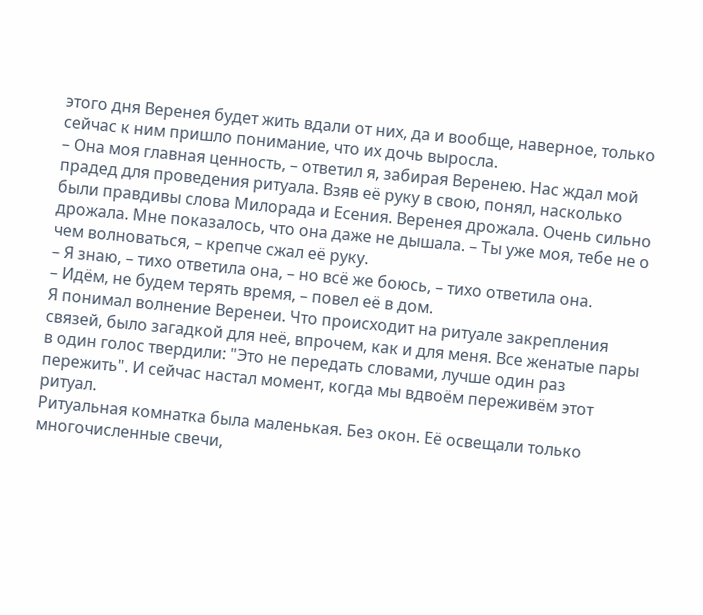этого дня Веренея будет жить вдали от них, да и вообще, наверное, только сейчас к ним пришло понимание, что их дочь выросла.
– Она моя главная ценность, – ответил я, забирая Веренею. Нас ждал мой прадед для проведения ритуала. Взяв её руку в свою, понял, насколько были правдивы слова Милорада и Есения. Веренея дрожала. Очень сильно дрожала. Мне показалось, что она даже не дышала. – Ты уже моя, тебе не о чем волноваться, – крепче сжал её руку.
– Я знаю, – тихо ответила она, – но всё же боюсь, – тихо ответила она.
– Идём, не будем терять время, – повел её в дом.
Я понимал волнение Веренеи. Что происходит на ритуале закрепления связей, было загадкой для неё, впрочем, как и для меня. Все женатые пары в один голос твердили: "Это не передать словами, лучше один раз пережить". И сейчас настал момент, когда мы вдвоём переживём этот ритуал.
Ритуальная комнатка была маленькая. Без окон. Её освещали только многочисленные свечи,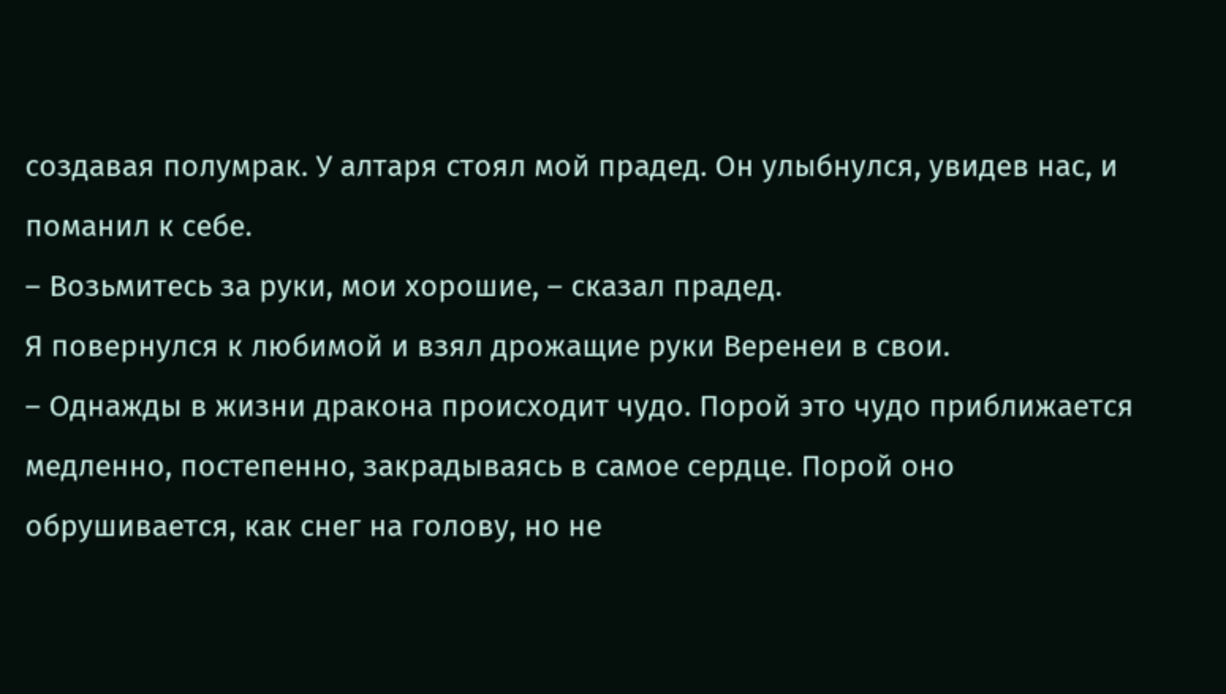создавая полумрак. У алтаря стоял мой прадед. Он улыбнулся, увидев нас, и поманил к себе.
– Возьмитесь за руки, мои хорошие, – сказал прадед.
Я повернулся к любимой и взял дрожащие руки Веренеи в свои.
– Однажды в жизни дракона происходит чудо. Порой это чудо приближается медленно, постепенно, закрадываясь в самое сердце. Порой оно обрушивается, как снег на голову, но не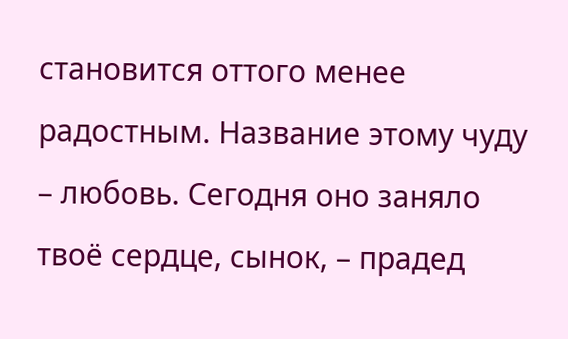становится оттого менее радостным. Название этому чуду – любовь. Сегодня оно заняло твоё сердце, сынок, – прадед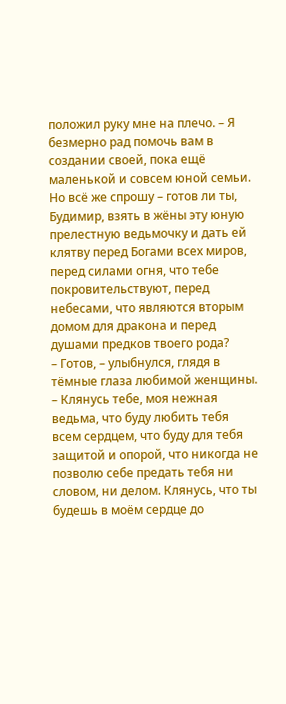положил руку мне на плечо. – Я безмерно рад помочь вам в создании своей, пока ещё маленькой и совсем юной семьи. Но всё же спрошу – готов ли ты, Будимир, взять в жёны эту юную прелестную ведьмочку и дать ей клятву перед Богами всех миров, перед силами огня, что тебе покровительствуют, перед небесами, что являются вторым домом для дракона и перед душами предков твоего рода?
– Готов, – улыбнулся, глядя в тёмные глаза любимой женщины. – Клянусь тебе, моя нежная ведьма, что буду любить тебя всем сердцем, что буду для тебя защитой и опорой, что никогда не позволю себе предать тебя ни словом, ни делом. Клянусь, что ты будешь в моём сердце до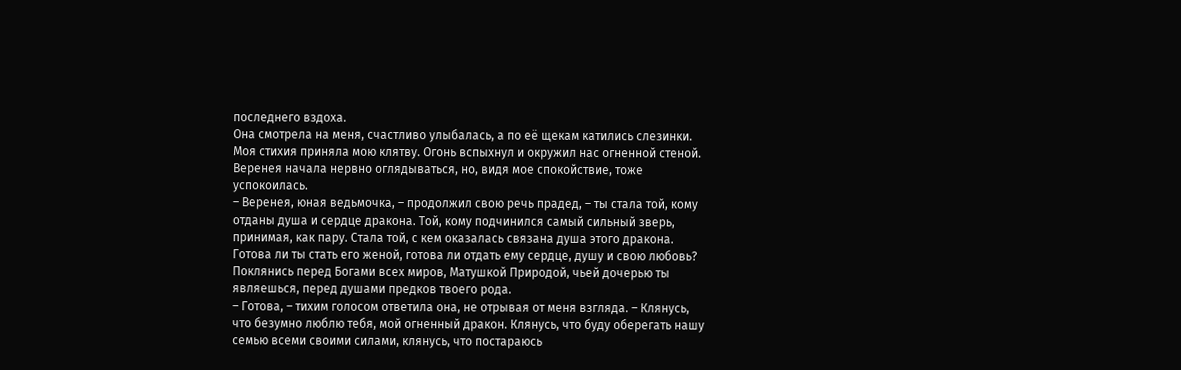последнего вздоха.
Она смотрела на меня, счастливо улыбалась, а по её щекам катились слезинки. Моя стихия приняла мою клятву. Огонь вспыхнул и окружил нас огненной стеной. Веренея начала нервно оглядываться, но, видя мое спокойствие, тоже успокоилась.
– Веренея, юная ведьмочка, – продолжил свою речь прадед, – ты стала той, кому отданы душа и сердце дракона. Той, кому подчинился самый сильный зверь, принимая, как пару. Стала той, с кем оказалась связана душа этого дракона. Готова ли ты стать его женой, готова ли отдать ему сердце, душу и свою любовь? Поклянись перед Богами всех миров, Матушкой Природой, чьей дочерью ты являешься, перед душами предков твоего рода.
– Готова, – тихим голосом ответила она, не отрывая от меня взгляда. – Клянусь, что безумно люблю тебя, мой огненный дракон. Клянусь, что буду оберегать нашу семью всеми своими силами, клянусь, что постараюсь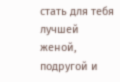стать для тебя лучшей женой, подругой и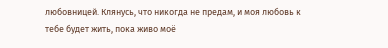любовницей. Клянусь, что никогда не предам, и моя любовь к тебе будет жить, пока живо моё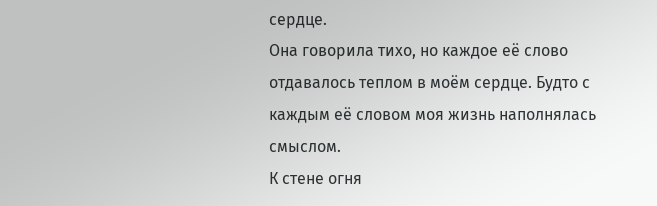сердце.
Она говорила тихо, но каждое её слово отдавалось теплом в моём сердце. Будто с каждым её словом моя жизнь наполнялась смыслом.
К стене огня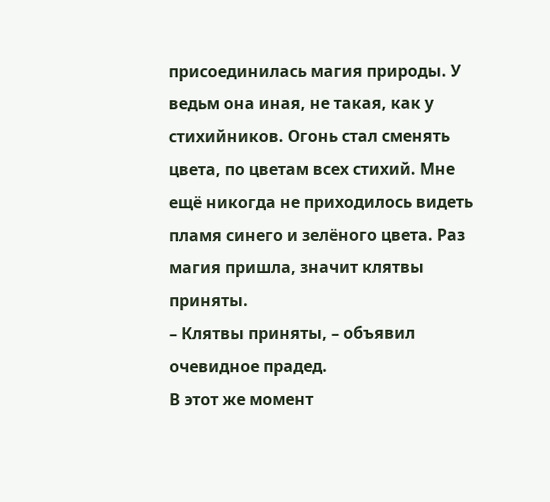присоединилась магия природы. У ведьм она иная, не такая, как у стихийников. Огонь стал сменять цвета, по цветам всех стихий. Мне ещё никогда не приходилось видеть пламя синего и зелёного цвета. Раз магия пришла, значит клятвы приняты.
– Клятвы приняты, – объявил очевидное прадед.
В этот же момент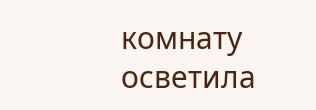комнату осветила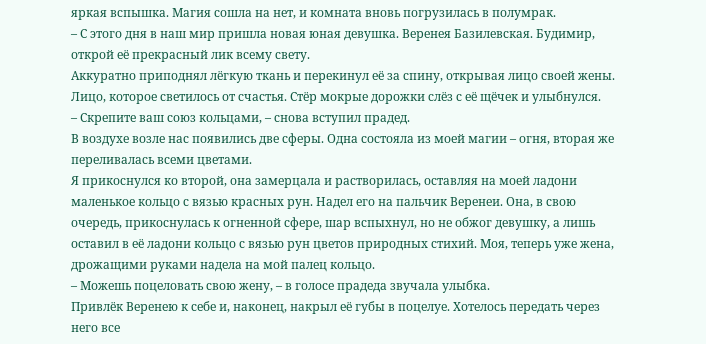яркая вспышка. Магия сошла на нет, и комната вновь погрузилась в полумрак.
– С этого дня в наш мир пришла новая юная девушка. Веренея Базилевская. Будимир, открой её прекрасный лик всему свету.
Аккуратно приподнял лёгкую ткань и перекинул её за спину, открывая лицо своей жены. Лицо, которое светилось от счастья. Стёр мокрые дорожки слёз с её щёчек и улыбнулся.
– Скрепите ваш союз кольцами, – снова вступил прадед.
В воздухе возле нас появились две сферы. Одна состояла из моей магии – огня, вторая же переливалась всеми цветами.
Я прикоснулся ко второй, она замерцала и растворилась, оставляя на моей ладони маленькое кольцо с вязью красных рун. Надел его на пальчик Веренеи. Она, в свою очередь, прикоснулась к огненной сфере, шар вспыхнул, но не обжог девушку, а лишь оставил в её ладони кольцо с вязью рун цветов природных стихий. Моя, теперь уже жена, дрожащими руками надела на мой палец кольцо.
– Можешь поцеловать свою жену, – в голосе прадеда звучала улыбка.
Привлёк Веренею к себе и, наконец, накрыл её губы в поцелуе. Хотелось передать через него все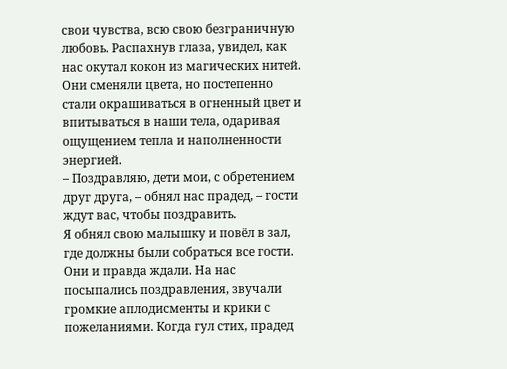свои чувства, всю свою безграничную любовь. Распахнув глаза, увидел, как нас окутал кокон из магических нитей. Они сменяли цвета, но постепенно стали окрашиваться в огненный цвет и впитываться в наши тела, одаривая ощущением тепла и наполненности энергией.
– Поздравляю, дети мои, с обретением друг друга, – обнял нас прадед, – гости ждут вас, чтобы поздравить.
Я обнял свою малышку и повёл в зал, где должны были собраться все гости. Они и правда ждали. На нас посыпались поздравления, звучали громкие аплодисменты и крики с пожеланиями. Когда гул стих, прадед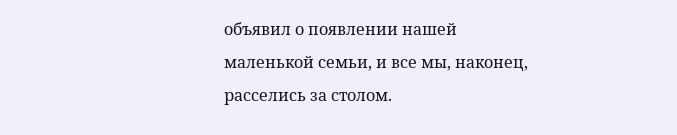объявил о появлении нашей маленькой семьи, и все мы, наконец, расселись за столом.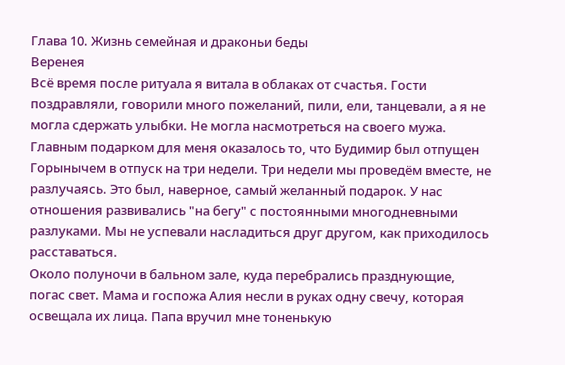Глава 10. Жизнь семейная и драконьи беды
Веренея
Всё время после ритуала я витала в облаках от счастья. Гости поздравляли, говорили много пожеланий, пили, ели, танцевали, а я не могла сдержать улыбки. Не могла насмотреться на своего мужа. Главным подарком для меня оказалось то, что Будимир был отпущен Горынычем в отпуск на три недели. Три недели мы проведём вместе, не разлучаясь. Это был, наверное, самый желанный подарок. У нас отношения развивались "на бегу" с постоянными многодневными разлуками. Мы не успевали насладиться друг другом, как приходилось расставаться.
Около полуночи в бальном зале, куда перебрались празднующие, погас свет. Мама и госпожа Алия несли в руках одну свечу, которая освещала их лица. Папа вручил мне тоненькую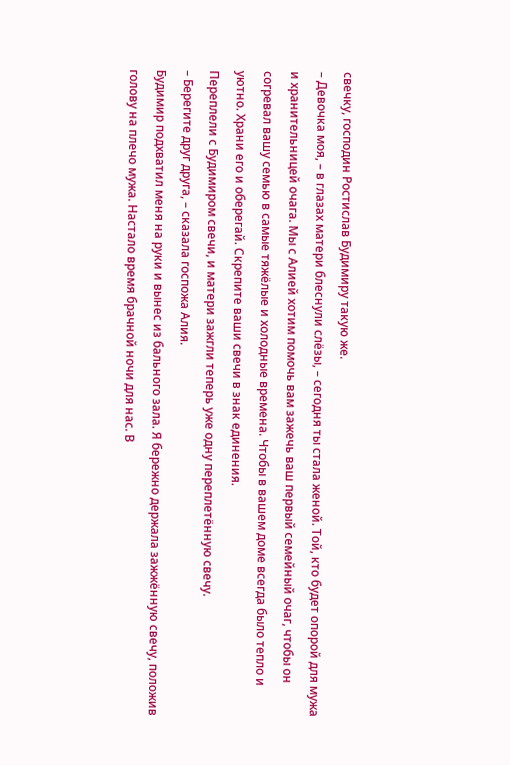свечку, господин Ростислав Будимиру такую же.
– Девочка моя, – в глазах матери блеснули слёзы, – сегодня ты стала женой. Той, кто будет опорой для мужа и хранительницей очага. Мы с Алией хотим помочь вам зажечь ваш первый семейный очаг, чтобы он согревал вашу семью в самые тяжёлые и холодные времена. Чтобы в вашем доме всегда было тепло и уютно. Храни его и оберегай. Скрепите ваши свечи в знак единения.
Переплели с Будимиром свечи, и матери зажгли теперь уже одну переплетённую свечу.
– Берегите друг друга, – сказала госпожа Алия.
Будимир подхватил меня на руки и вынес из бального зала. Я бережно держала зажжённую свечу, положив голову на плечо мужа. Настало время брачной ночи для нас. В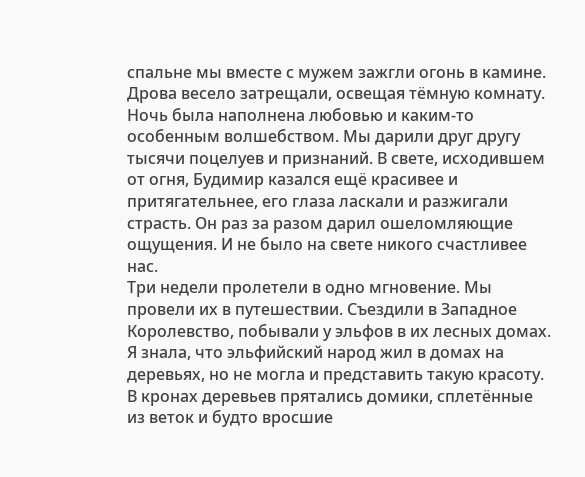спальне мы вместе с мужем зажгли огонь в камине. Дрова весело затрещали, освещая тёмную комнату.
Ночь была наполнена любовью и каким-то особенным волшебством. Мы дарили друг другу тысячи поцелуев и признаний. В свете, исходившем от огня, Будимир казался ещё красивее и притягательнее, его глаза ласкали и разжигали страсть. Он раз за разом дарил ошеломляющие ощущения. И не было на свете никого счастливее нас.
Три недели пролетели в одно мгновение. Мы провели их в путешествии. Съездили в Западное Королевство, побывали у эльфов в их лесных домах. Я знала, что эльфийский народ жил в домах на деревьях, но не могла и представить такую красоту. В кронах деревьев прятались домики, сплетённые из веток и будто вросшие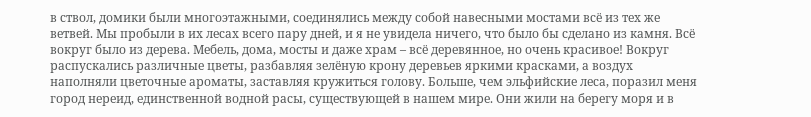в ствол, домики были многоэтажными, соединялись между собой навесными мостами всё из тех же ветвей. Мы пробыли в их лесах всего пару дней, и я не увидела ничего, что было бы сделано из камня. Всё вокруг было из дерева. Мебель, дома, мосты и даже храм – всё деревянное, но очень красивое! Вокруг распускались различные цветы, разбавляя зелёную крону деревьев яркими красками, а воздух наполняли цветочные ароматы, заставляя кружиться голову. Больше, чем эльфийские леса, поразил меня город нереид, единственной водной расы, существующей в нашем мире. Они жили на берегу моря и в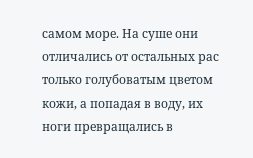самом море. На суше они отличались от остальных рас только голубоватым цветом кожи, а попадая в воду, их ноги превращались в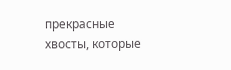прекрасные хвосты, которые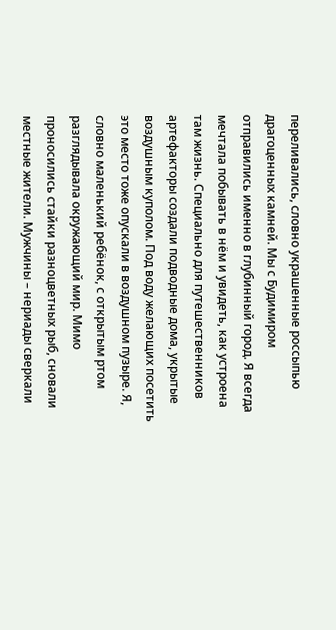переливались, словно украшенные россыпью драгоценных камней. Мы с Будимиром отправились именно в глубинный город. Я всегда мечтала побывать в нём и увидеть, как устроена там жизнь. Специально для путешественников артефакторы создали подводные дома, укрытые воздушным куполом. Под воду желающих посетить это место тоже опускали в воздушном пузыре. Я, словно маленький ребёнок, с открытым ртом разглядывала окружающий мир. Мимо проносились стайки разноцветных рыб, сновали местные жители. Мужчины – нериады сверкали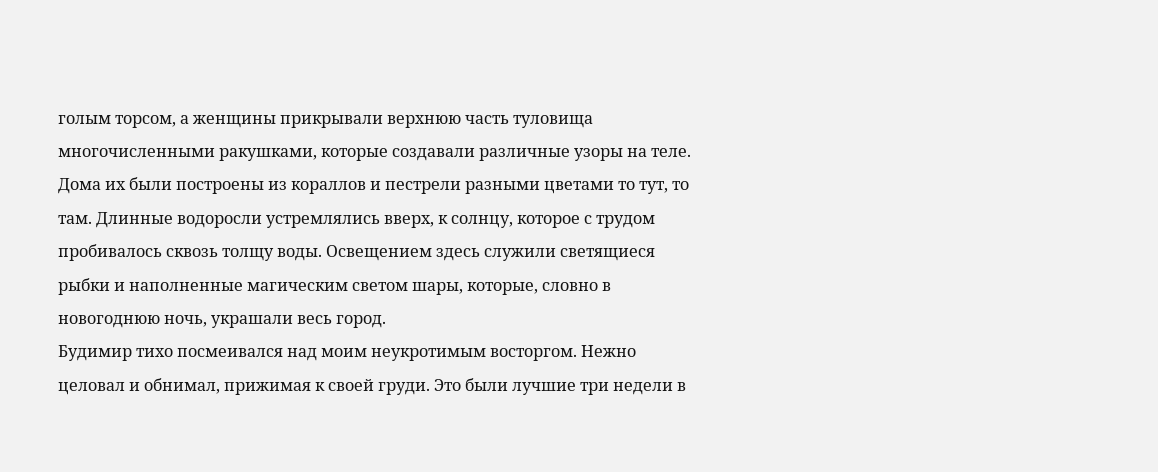голым торсом, а женщины прикрывали верхнюю часть туловища многочисленными ракушками, которые создавали различные узоры на теле. Дома их были построены из кораллов и пестрели разными цветами то тут, то там. Длинные водоросли устремлялись вверх, к солнцу, которое с трудом пробивалось сквозь толщу воды. Освещением здесь служили светящиеся рыбки и наполненные магическим светом шары, которые, словно в новогоднюю ночь, украшали весь город.
Будимир тихо посмеивался над моим неукротимым восторгом. Нежно целовал и обнимал, прижимая к своей груди. Это были лучшие три недели в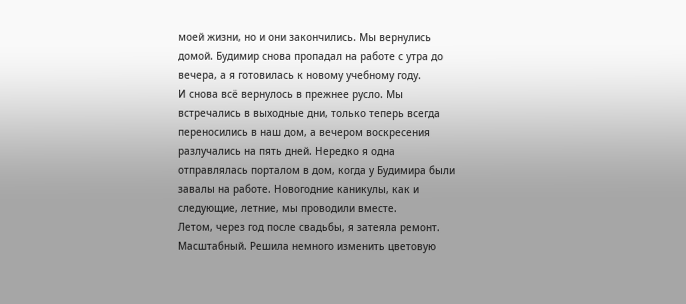моей жизни, но и они закончились. Мы вернулись домой. Будимир снова пропадал на работе с утра до вечера, а я готовилась к новому учебному году.
И снова всё вернулось в прежнее русло. Мы встречались в выходные дни, только теперь всегда переносились в наш дом, а вечером воскресения разлучались на пять дней. Нередко я одна отправлялась порталом в дом, когда у Будимира были завалы на работе. Новогодние каникулы, как и следующие, летние, мы проводили вместе.
Летом, через год после свадьбы, я затеяла ремонт. Масштабный. Решила немного изменить цветовую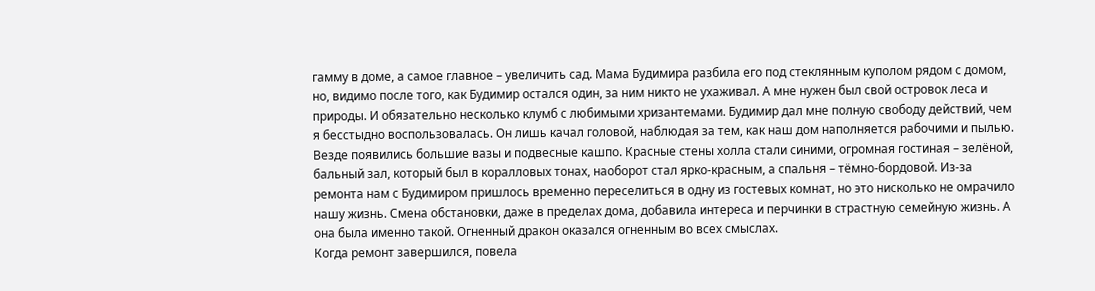гамму в доме, а самое главное – увеличить сад. Мама Будимира разбила его под стеклянным куполом рядом с домом, но, видимо после того, как Будимир остался один, за ним никто не ухаживал. А мне нужен был свой островок леса и природы. И обязательно несколько клумб с любимыми хризантемами. Будимир дал мне полную свободу действий, чем я бесстыдно воспользовалась. Он лишь качал головой, наблюдая за тем, как наш дом наполняется рабочими и пылью. Везде появились большие вазы и подвесные кашпо. Красные стены холла стали синими, огромная гостиная – зелёной, бальный зал, который был в коралловых тонах, наоборот стал ярко-красным, а спальня – тёмно-бордовой. Из-за ремонта нам с Будимиром пришлось временно переселиться в одну из гостевых комнат, но это нисколько не омрачило нашу жизнь. Смена обстановки, даже в пределах дома, добавила интереса и перчинки в страстную семейную жизнь. А она была именно такой. Огненный дракон оказался огненным во всех смыслах.
Когда ремонт завершился, повела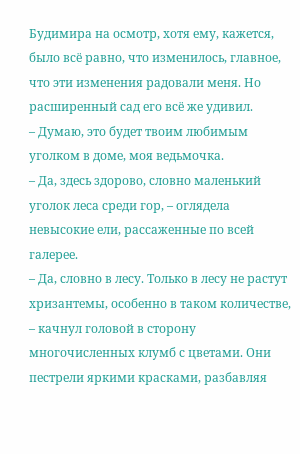Будимира на осмотр, хотя ему, кажется, было всё равно, что изменилось, главное, что эти изменения радовали меня. Но расширенный сад его всё же удивил.
– Думаю, это будет твоим любимым уголком в доме, моя ведьмочка.
– Да, здесь здорово, словно маленький уголок леса среди гор, – оглядела невысокие ели, рассаженные по всей галерее.
– Да, словно в лесу. Только в лесу не растут хризантемы, особенно в таком количестве, – качнул головой в сторону многочисленных клумб с цветами. Они пестрели яркими красками, разбавляя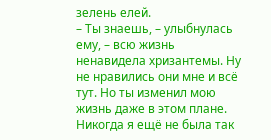зелень елей.
– Ты знаешь, – улыбнулась ему, – всю жизнь ненавидела хризантемы. Ну не нравились они мне и всё тут. Но ты изменил мою жизнь даже в этом плане. Никогда я ещё не была так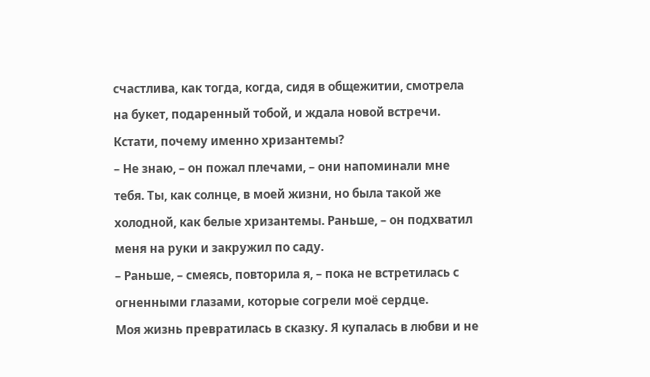счастлива, как тогда, когда, сидя в общежитии, смотрела на букет, подаренный тобой, и ждала новой встречи. Кстати, почему именно хризантемы?
– Не знаю, – он пожал плечами, – они напоминали мне тебя. Ты, как солнце, в моей жизни, но была такой же холодной, как белые хризантемы. Раньше, – он подхватил меня на руки и закружил по саду.
– Раньше, – смеясь, повторила я, – пока не встретилась с огненными глазами, которые согрели моё сердце.
Моя жизнь превратилась в сказку. Я купалась в любви и не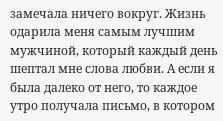замечала ничего вокруг. Жизнь одарила меня самым лучшим мужчиной, который каждый день шептал мне слова любви. А если я была далеко от него, то каждое утро получала письмо, в котором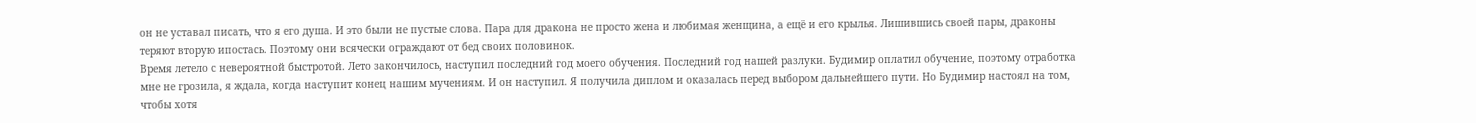он не уставал писать, что я его душа. И это были не пустые слова. Пара для дракона не просто жена и любимая женщина, а ещё и его крылья. Лишившись своей пары, драконы теряют вторую ипостась. Поэтому они всячески ограждают от бед своих половинок.
Время летело с невероятной быстротой. Лето закончилось, наступил последний год моего обучения. Последний год нашей разлуки. Будимир оплатил обучение, поэтому отработка мне не грозила, я ждала, когда наступит конец нашим мучениям. И он наступил. Я получила диплом и оказалась перед выбором дальнейшего пути. Но Будимир настоял на том, чтобы хотя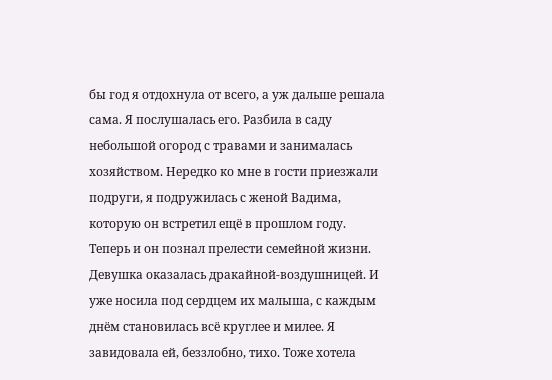бы год я отдохнула от всего, а уж дальше решала сама. Я послушалась его. Разбила в саду небольшой огород с травами и занималась хозяйством. Нередко ко мне в гости приезжали подруги, я подружилась с женой Вадима, которую он встретил ещё в прошлом году. Теперь и он познал прелести семейной жизни. Девушка оказалась дракайной-воздушницей. И уже носила под сердцем их малыша, с каждым днём становилась всё круглее и милее. Я завидовала ей, беззлобно, тихо. Тоже хотела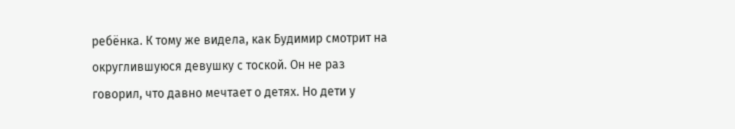ребёнка. К тому же видела, как Будимир смотрит на округлившуюся девушку с тоской. Он не раз говорил, что давно мечтает о детях. Но дети у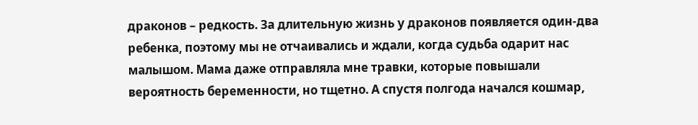драконов – редкость. За длительную жизнь у драконов появляется один-два ребенка, поэтому мы не отчаивались и ждали, когда судьба одарит нас малышом. Мама даже отправляла мне травки, которые повышали вероятность беременности, но тщетно. А спустя полгода начался кошмар,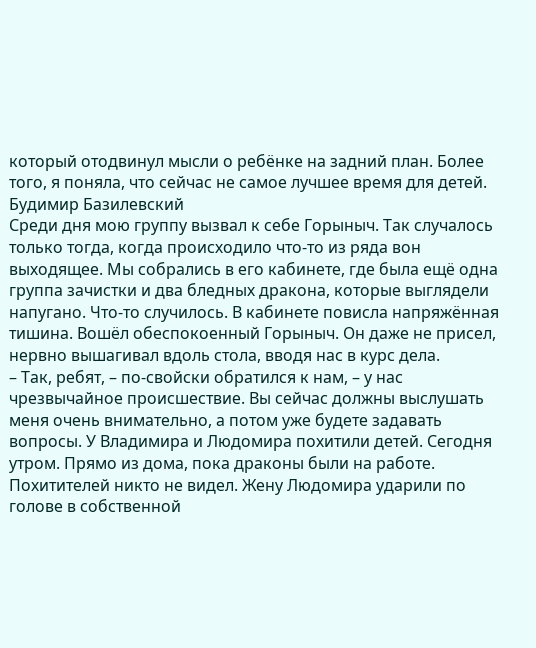который отодвинул мысли о ребёнке на задний план. Более того, я поняла, что сейчас не самое лучшее время для детей.
Будимир Базилевский
Среди дня мою группу вызвал к себе Горыныч. Так случалось только тогда, когда происходило что-то из ряда вон выходящее. Мы собрались в его кабинете, где была ещё одна группа зачистки и два бледных дракона, которые выглядели напугано. Что-то случилось. В кабинете повисла напряжённая тишина. Вошёл обеспокоенный Горыныч. Он даже не присел, нервно вышагивал вдоль стола, вводя нас в курс дела.
– Так, ребят, – по-свойски обратился к нам, – у нас чрезвычайное происшествие. Вы сейчас должны выслушать меня очень внимательно, а потом уже будете задавать вопросы. У Владимира и Людомира похитили детей. Сегодня утром. Прямо из дома, пока драконы были на работе. Похитителей никто не видел. Жену Людомира ударили по голове в собственной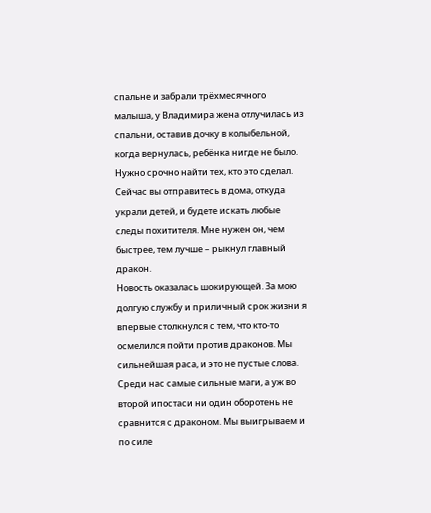спальне и забрали трёхмесячного малыша, у Владимира жена отлучилась из спальни, оставив дочку в колыбельной, когда вернулась, ребёнка нигде не было. Нужно срочно найти тех, кто это сделал. Сейчас вы отправитесь в дома, откуда украли детей, и будете искать любые следы похитителя. Мне нужен он, чем быстрее, тем лучше – рыкнул главный дракон.
Новость оказалась шокирующей. За мою долгую службу и приличный срок жизни я впервые столкнулся с тем, что кто-то осмелился пойти против драконов. Мы сильнейшая раса, и это не пустые слова. Среди нас самые сильные маги, а уж во второй ипостаси ни один оборотень не сравнится с драконом. Мы выигрываем и по силе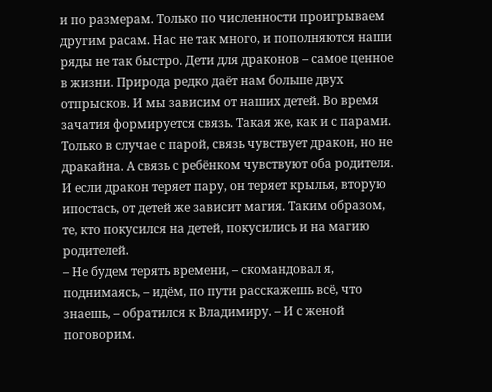и по размерам. Только по численности проигрываем другим расам. Нас не так много, и пополняются наши ряды не так быстро. Дети для драконов – самое ценное в жизни. Природа редко даёт нам больше двух отпрысков. И мы зависим от наших детей. Во время зачатия формируется связь. Такая же, как и с парами. Только в случае с парой, связь чувствует дракон, но не дракайна. А связь с ребёнком чувствуют оба родителя. И если дракон теряет пару, он теряет крылья, вторую ипостась, от детей же зависит магия. Таким образом, те, кто покусился на детей, покусились и на магию родителей.
– Не будем терять времени, – скомандовал я, поднимаясь, – идём, по пути расскажешь всё, что знаешь, – обратился к Владимиру. – И с женой поговорим.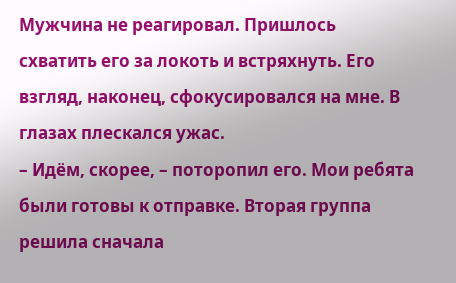Мужчина не реагировал. Пришлось схватить его за локоть и встряхнуть. Его взгляд, наконец, сфокусировался на мне. В глазах плескался ужас.
– Идём, скорее, – поторопил его. Мои ребята были готовы к отправке. Вторая группа решила сначала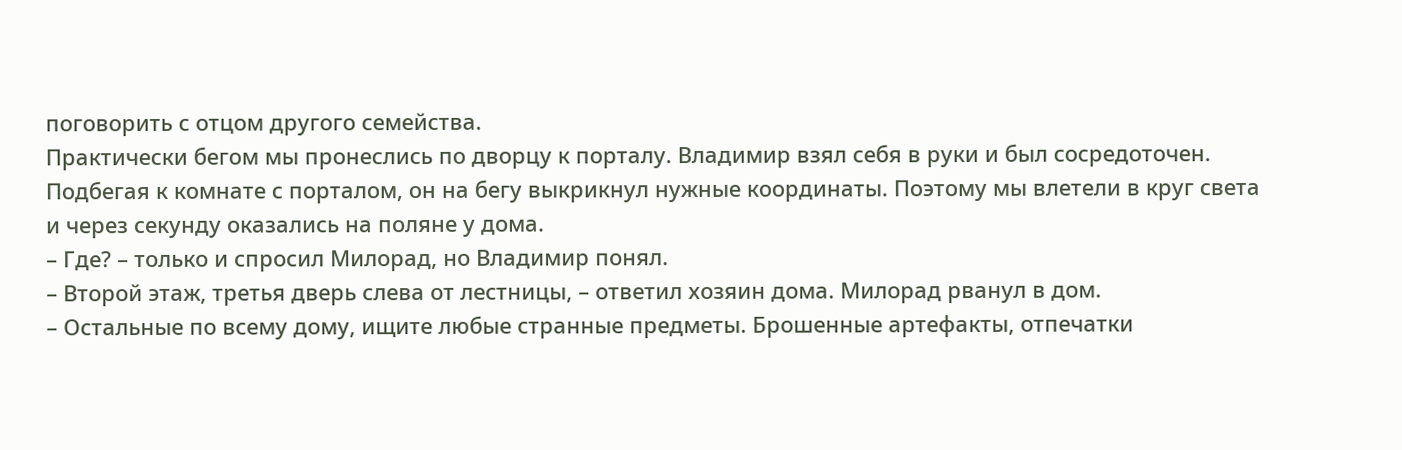поговорить с отцом другого семейства.
Практически бегом мы пронеслись по дворцу к порталу. Владимир взял себя в руки и был сосредоточен. Подбегая к комнате с порталом, он на бегу выкрикнул нужные координаты. Поэтому мы влетели в круг света и через секунду оказались на поляне у дома.
– Где? – только и спросил Милорад, но Владимир понял.
– Второй этаж, третья дверь слева от лестницы, – ответил хозяин дома. Милорад рванул в дом.
– Остальные по всему дому, ищите любые странные предметы. Брошенные артефакты, отпечатки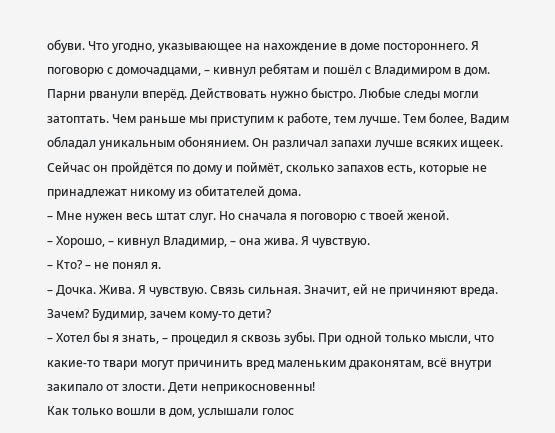обуви. Что угодно, указывающее на нахождение в доме постороннего. Я поговорю с домочадцами, – кивнул ребятам и пошёл с Владимиром в дом.
Парни рванули вперёд. Действовать нужно быстро. Любые следы могли затоптать. Чем раньше мы приступим к работе, тем лучше. Тем более, Вадим обладал уникальным обонянием. Он различал запахи лучше всяких ищеек. Сейчас он пройдётся по дому и поймёт, сколько запахов есть, которые не принадлежат никому из обитателей дома.
– Мне нужен весь штат слуг. Но сначала я поговорю с твоей женой.
– Хорошо, – кивнул Владимир, – она жива. Я чувствую.
– Кто? – не понял я.
– Дочка. Жива. Я чувствую. Связь сильная. Значит, ей не причиняют вреда. Зачем? Будимир, зачем кому-то дети?
– Хотел бы я знать, – процедил я сквозь зубы. При одной только мысли, что какие-то твари могут причинить вред маленьким драконятам, всё внутри закипало от злости. Дети неприкосновенны!
Как только вошли в дом, услышали голос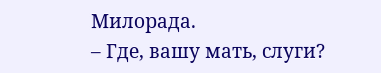Милорада.
– Где, вашу мать, слуги?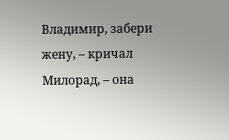Владимир, забери жену, – кричал Милорад, – она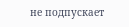не подпускает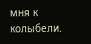мня к колыбели.